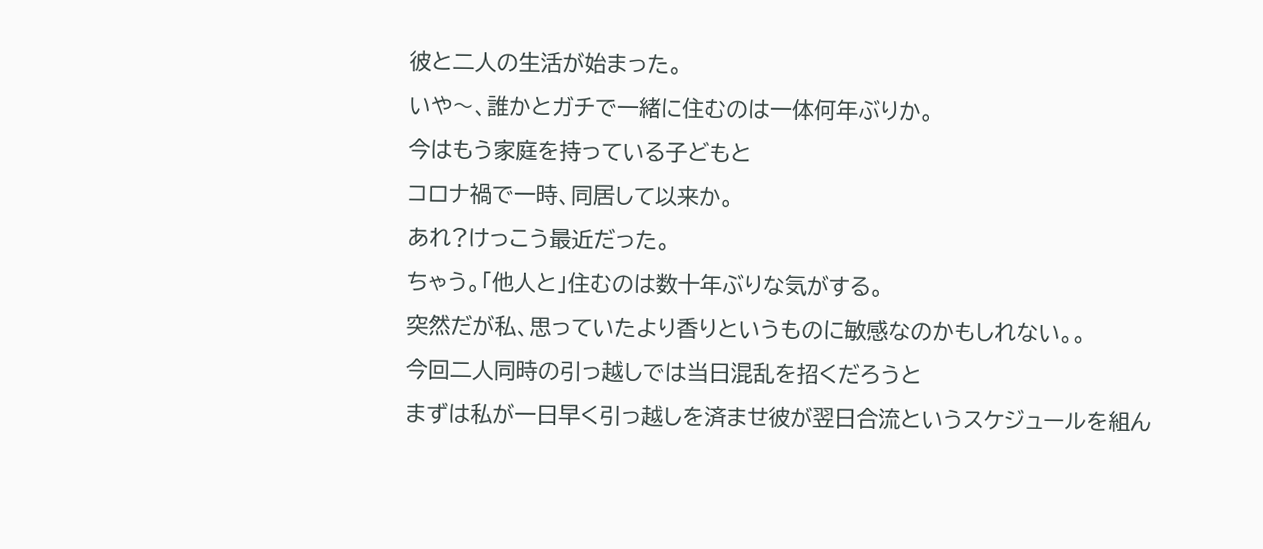彼と二人の生活が始まった。
いや〜、誰かとガチで一緒に住むのは一体何年ぶりか。
今はもう家庭を持っている子どもと
コロナ禍で一時、同居して以来か。
あれ?けっこう最近だった。
ちゃう。「他人と」住むのは数十年ぶりな気がする。
突然だが私、思っていたより香りというものに敏感なのかもしれない。。
今回二人同時の引っ越しでは当日混乱を招くだろうと
まずは私が一日早く引っ越しを済ませ彼が翌日合流というスケジュールを組ん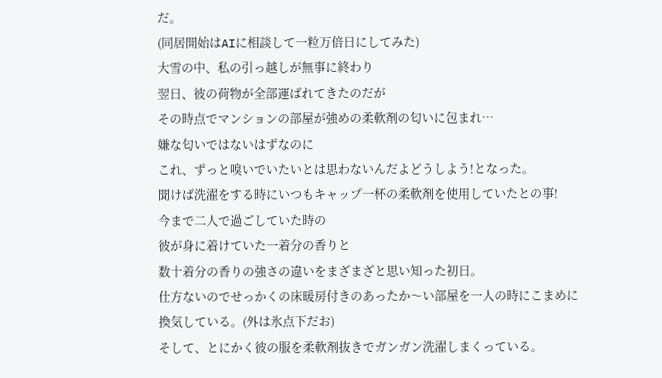だ。
(同居開始はAIに相談して一粒万倍日にしてみた)
大雪の中、私の引っ越しが無事に終わり
翌日、彼の荷物が全部運ばれてきたのだが
その時点でマンションの部屋が強めの柔軟剤の匂いに包まれ…
嫌な匂いではないはずなのに
これ、ずっと嗅いでいたいとは思わないんだよどうしよう!となった。
聞けば洗濯をする時にいつもキャップ一杯の柔軟剤を使用していたとの事!
今まで二人で過ごしていた時の
彼が身に着けていた一着分の香りと
数十着分の香りの強さの違いをまざまざと思い知った初日。
仕方ないのでせっかくの床暖房付きのあったか〜い部屋を一人の時にこまめに換気している。(外は氷点下だお)
そして、とにかく彼の服を柔軟剤抜きでガンガン洗濯しまくっている。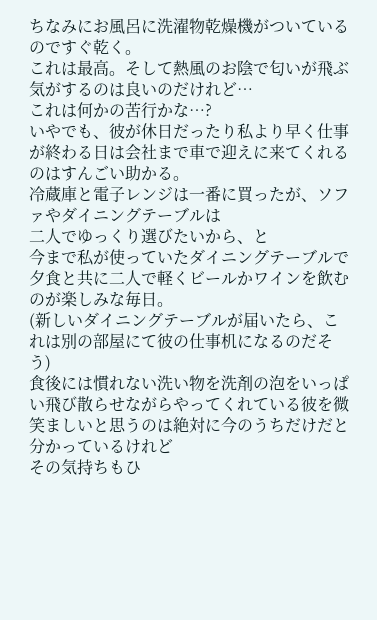ちなみにお風呂に洗濯物乾燥機がついているのですぐ乾く。
これは最高。そして熱風のお陰で匂いが飛ぶ気がするのは良いのだけれど…
これは何かの苦行かな…?
いやでも、彼が休日だったり私より早く仕事が終わる日は会社まで車で迎えに来てくれるのはすんごい助かる。
冷蔵庫と電子レンジは一番に買ったが、ソファやダイニングテーブルは
二人でゆっくり選びたいから、と
今まで私が使っていたダイニングテーブルで夕食と共に二人で軽くビールかワインを飲むのが楽しみな毎日。
(新しいダイニングテーブルが届いたら、これは別の部屋にて彼の仕事机になるのだそう)
食後には慣れない洗い物を洗剤の泡をいっぱい飛び散らせながらやってくれている彼を微笑ましいと思うのは絶対に今のうちだけだと分かっているけれど
その気持ちもひ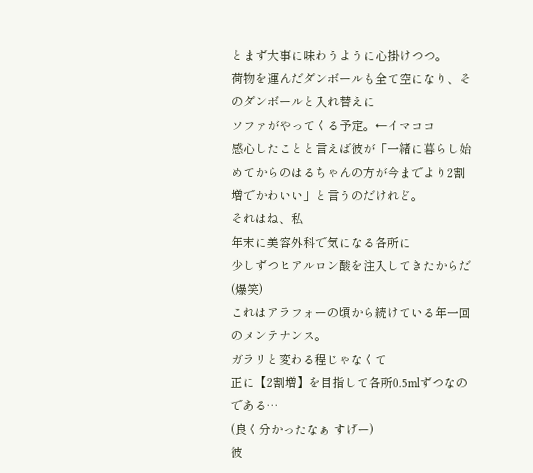とまず大事に味わうように心掛けつつ。
荷物を運んだダンボールも全て空になり、そのダンボールと入れ替えに
ソファがやってくる予定。←イマココ
感心したことと言えば彼が「一緒に暮らし始めてからのはるちゃんの方が今までより2割増でかわいい」と言うのだけれど。
それはね、私
年末に美容外科で気になる各所に
少しずつヒアルロン酸を注入してきたからだ(爆笑)
これはアラフォーの頃から続けている年一回のメンテナンス。
ガラリと変わる程じゃなくて
正に【2割増】を目指して各所0.5mlずつなのである…
(良く分かったなぁ すげー)
彼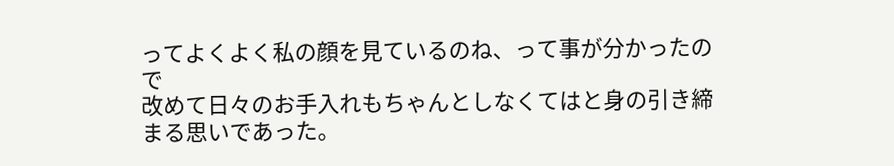ってよくよく私の顔を見ているのね、って事が分かったので
改めて日々のお手入れもちゃんとしなくてはと身の引き締まる思いであった。